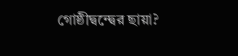গোষ্ঠীদ্বন্দ্বের ছায়া?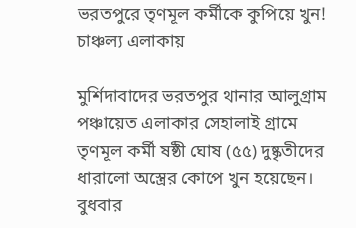ভরতপুরে তৃণমূল কর্মীকে কুপিয়ে খুন! চাঞ্চল্য এলাকায়

মুর্শিদাবাদের ভরতপুর থানার আলুগ্রাম পঞ্চায়েত এলাকার সেহালাই গ্রামে তৃণমূল কর্মী ষষ্ঠী ঘোষ (৫৫) দুষ্কৃতীদের ধারালো অস্ত্রের কোপে খুন হয়েছেন। বুধবার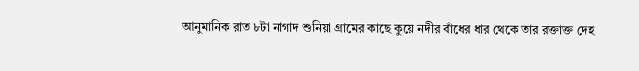আনুমানিক রাত ৮টা নাগাদ শুনিয়া গ্রামের কাছে কুয়ে নদীর বাঁধের ধার থেকে তার রক্তাক্ত দেহ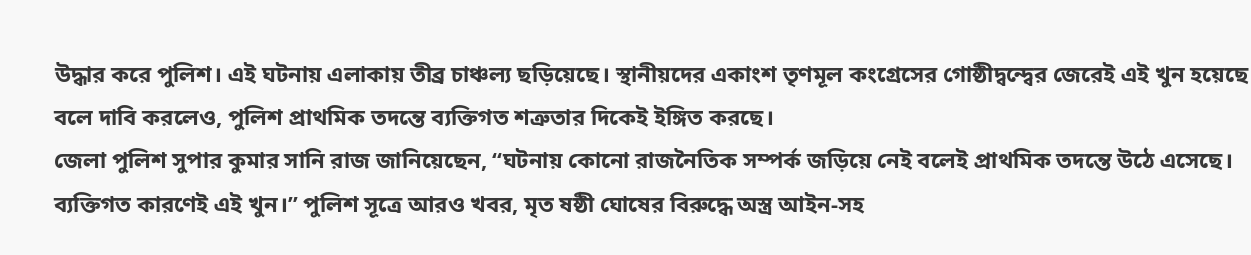উদ্ধার করে পুলিশ। এই ঘটনায় এলাকায় তীব্র চাঞ্চল্য ছড়িয়েছে। স্থানীয়দের একাংশ তৃণমূল কংগ্রেসের গোষ্ঠীদ্বন্দ্বের জেরেই এই খুন হয়েছে বলে দাবি করলেও, পুলিশ প্রাথমিক তদন্তে ব্যক্তিগত শত্রুতার দিকেই ইঙ্গিত করছে।
জেলা পুলিশ সুপার কুমার সানি রাজ জানিয়েছেন, “ঘটনায় কোনো রাজনৈতিক সম্পর্ক জড়িয়ে নেই বলেই প্রাথমিক তদন্তে উঠে এসেছে। ব্যক্তিগত কারণেই এই খুন।” পুলিশ সূত্রে আরও খবর, মৃত ষষ্ঠী ঘোষের বিরুদ্ধে অস্ত্র আইন-সহ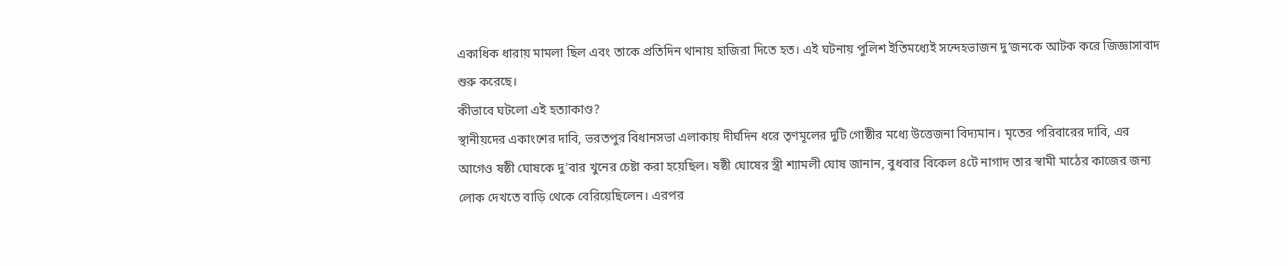একাধিক ধারায় মামলা ছিল এবং তাকে প্রতিদিন থানায় হাজিরা দিতে হত। এই ঘটনায় পুলিশ ইতিমধ্যেই সন্দেহভাজন দু’জনকে আটক করে জিজ্ঞাসাবাদ শুরু করেছে।
কীভাবে ঘটলো এই হত্যাকাণ্ড?
স্থানীয়দের একাংশের দাবি, ভরতপুর বিধানসভা এলাকায় দীর্ঘদিন ধরে তৃণমূলের দুটি গোষ্ঠীর মধ্যে উত্তেজনা বিদ্যমান। মৃতের পরিবারের দাবি, এর আগেও ষষ্ঠী ঘোষকে দু’বার খুনের চেষ্টা করা হয়েছিল। ষষ্ঠী ঘোষের স্ত্রী শ্যামলী ঘোষ জানান, বুধবার বিকেল ৪টে নাগাদ তার স্বামী মাঠের কাজের জন্য লোক দেখতে বাড়ি থেকে বেরিয়েছিলেন। এরপর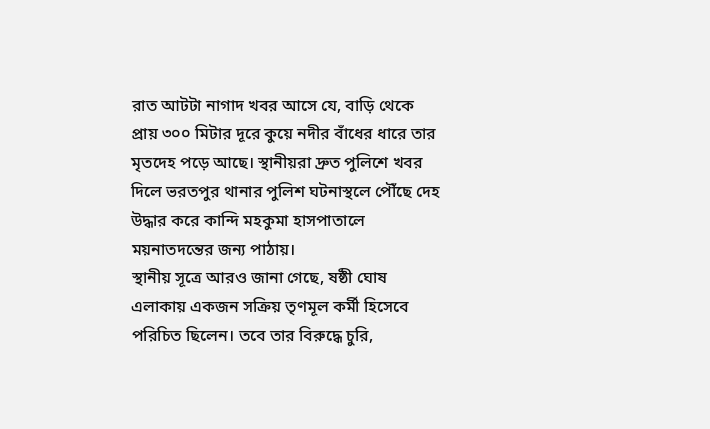রাত আটটা নাগাদ খবর আসে যে, বাড়ি থেকে প্রায় ৩০০ মিটার দূরে কুয়ে নদীর বাঁধের ধারে তার মৃতদেহ পড়ে আছে। স্থানীয়রা দ্রুত পুলিশে খবর দিলে ভরতপুর থানার পুলিশ ঘটনাস্থলে পৌঁছে দেহ উদ্ধার করে কান্দি মহকুমা হাসপাতালে ময়নাতদন্তের জন্য পাঠায়।
স্থানীয় সূত্রে আরও জানা গেছে, ষষ্ঠী ঘোষ এলাকায় একজন সক্রিয় তৃণমূল কর্মী হিসেবে পরিচিত ছিলেন। তবে তার বিরুদ্ধে চুরি,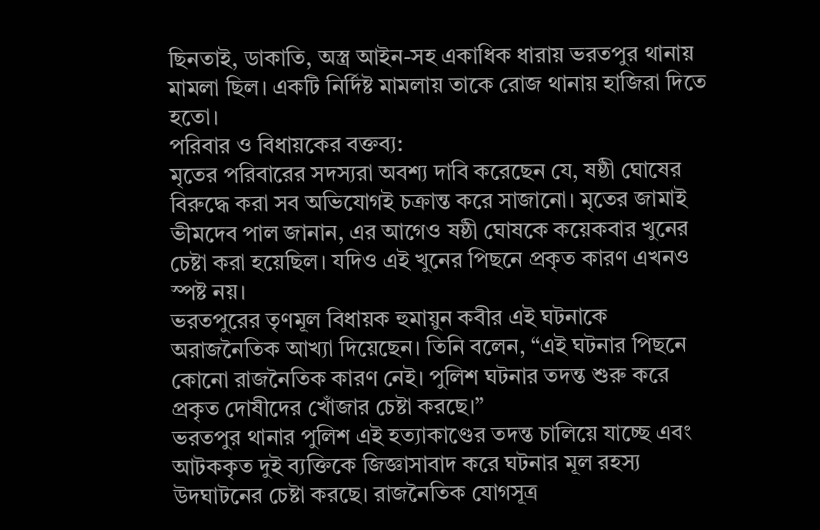ছিনতাই, ডাকাতি, অস্ত্র আইন-সহ একাধিক ধারায় ভরতপুর থানায় মামলা ছিল। একটি নির্দিষ্ট মামলায় তাকে রোজ থানায় হাজিরা দিতে হতো।
পরিবার ও বিধায়কের বক্তব্য:
মৃতের পরিবারের সদস্যরা অবশ্য দাবি করেছেন যে, ষষ্ঠী ঘোষের বিরুদ্ধে করা সব অভিযোগই চক্রান্ত করে সাজানো। মৃতের জামাই ভীমদেব পাল জানান, এর আগেও ষষ্ঠী ঘোষকে কয়েকবার খুনের চেষ্টা করা হয়েছিল। যদিও এই খুনের পিছনে প্রকৃত কারণ এখনও স্পষ্ট নয়।
ভরতপুরের তৃণমূল বিধায়ক হুমায়ুন কবীর এই ঘটনাকে অরাজনৈতিক আখ্যা দিয়েছেন। তিনি বলেন, “এই ঘটনার পিছনে কোনো রাজনৈতিক কারণ নেই। পুলিশ ঘটনার তদন্ত শুরু করে প্রকৃত দোষীদের খোঁজার চেষ্টা করছে।”
ভরতপুর থানার পুলিশ এই হত্যাকাণ্ডের তদন্ত চালিয়ে যাচ্ছে এবং আটককৃত দুই ব্যক্তিকে জিজ্ঞাসাবাদ করে ঘটনার মূল রহস্য উদঘাটনের চেষ্টা করছে। রাজনৈতিক যোগসূত্র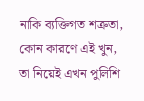নাকি ব্যক্তিগত শত্রুতা, কোন কারণে এই খুন, তা নিয়েই এখন পুলিশি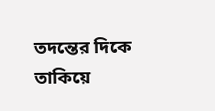তদন্তের দিকে তাকিয়ে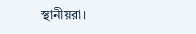স্থানীয়রা।